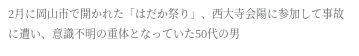2月に岡山市で開かれた「はだか祭り」、西大寺会陽に参加して事故に遭い、意識不明の重体となっていた50代の男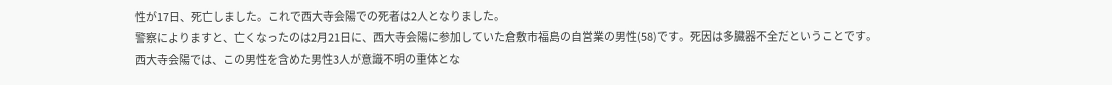性が17日、死亡しました。これで西大寺会陽での死者は2人となりました。
警察によりますと、亡くなったのは2月21日に、西大寺会陽に参加していた倉敷市福島の自営業の男性(58)です。死因は多臓器不全だということです。
西大寺会陽では、この男性を含めた男性3人が意識不明の重体とな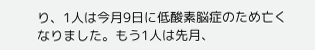り、1人は今月9日に低酸素脳症のため亡くなりました。もう1人は先月、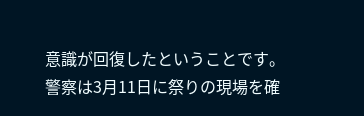意識が回復したということです。
警察は3月11日に祭りの現場を確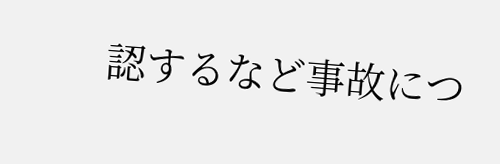認するなど事故につ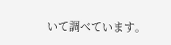いて調べています。